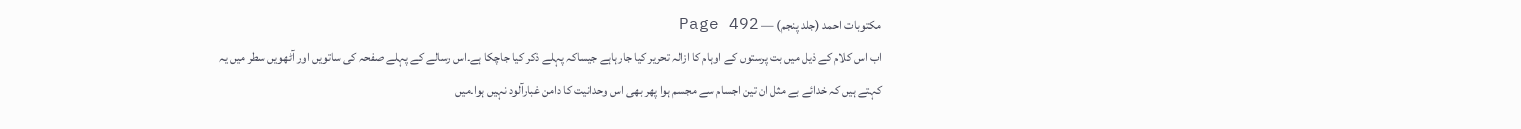مکتوبات احمد (جلد پنجم) — Page 492
اب اس کلام کے ذیل میں بت پرستوں کے اوہام کا ازالہ تحریر کیا جارہاہے جیساکہ پہلے ذکر کیا جاچکا ہے۔اس رسالے کے پہلے صفحہ کی ساتویں اور آٹھویں سطر میں یہ کہتے ہیں کہ خدائے بے مثل ان تین اجسام سے مجسم ہوا پھر بھی اس وحدانیت کا دامن غبارآلود نہیں ہوا۔میں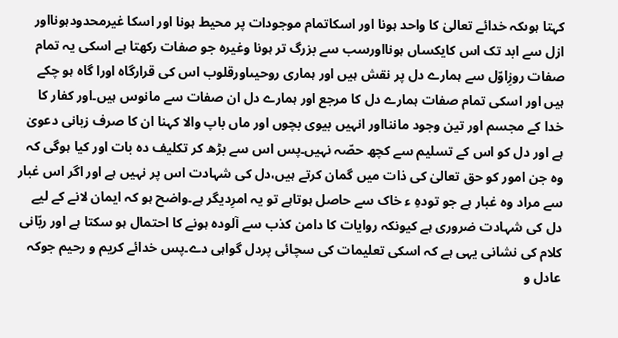کہتا ہوںکہ خدائے تعالیٰ کا واحد ہونا اور اسکاتمام موجودات پر محیط ہونا اور اسکا غیرمحدودہونااور ازل سے ابد تک اس کایکساں ہونااورسب سے بزرگ تر ہونا وغیرہ جو صفات رکھتا ہے اسکی یہ تمام صفات روزِاوّل سے ہمارے دل پر نقش ہیں اور ہماری روحیںاورقلوب اس کی قرارگاہ اورا گاہ ہو چکے ہیں اور اسکی تمام صفات ہمارے دل کا مرجع اور ہمارے دل ان صفات سے مانوس ہیں۔اور کفار کا خدا کے مجسم اور تین وجود ماننااور انہیں بیوی بچوں اور ماں باپ والا کہنا ان کا صرف زبانی دعویٰ ہے اور دل کو اس کے تسلیم سے کچھ حصّہ نہیں۔پس اس سے بڑھ کر تکلیف دہ بات اور کیا ہوگی کہ وہ جن امور کو حق تعالیٰ کی ذات میں گمان کرتے ہیں،دل کی شہادت اس پر نہیں ہے اور اگر اس غبار سے مراد وہ غبار ہے جو تودہِ ء خاک سے حاصل ہوتاہے تو یہ امرِدیگر ہے۔واضح ہو کہ ایمان لانے کے لیے دل کی شہادت ضروری ہے کیونکہ روایات کا دامن کذب سے آلودہ ہونے کا احتمال ہو سکتا ہے اور ربّانی کلام کی نشانی یہی ہے کہ اسکی تعلیمات کی سچائی پردل گواہی دے۔پس خدائے کریم و رحیم جوکہ عادل و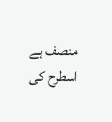منصف ہے اسطرح کی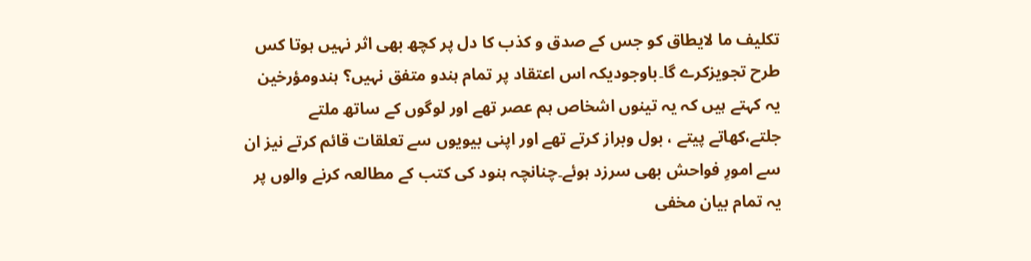تکلیف ما لایطاق کو جس کے صدق و کذب کا دل پر کچھ بھی اثر نہیں ہوتا کس طرح تجویزکرے گا۔باوجودیکہ اس اعتقاد پر تمام ہندو متفق نہیں؟ ہندومؤرخین یہ کہتے ہیں کہ یہ تینوں اشخاص ہم عصر تھے اور لوگوں کے ساتھ ملتے جلتے،کھاتے پیتے ، بول وبراز کرتے تھے اور اپنی بیویوں سے تعلقات قائم کرتے نیز ان سے امورِ فواحش بھی سرزد ہوئے۔چنانچہ ہنود کی کتب کے مطالعہ کرنے والوں پر یہ تمام بیان مخفی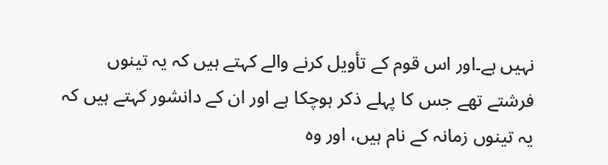نہیں ہے۔اور اس قوم کے تأویل کرنے والے کہتے ہیں کہ یہ تینوں فرشتے تھے جس کا پہلے ذکر ہوچکا ہے اور ان کے دانشور کہتے ہیں کہ یہ تینوں زمانہ کے نام ہیں، اور وہ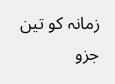زمانہ کو تین جزو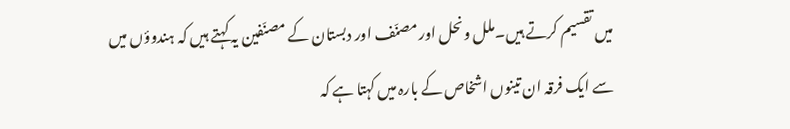میں تقسیم کرتے ہیں۔ملل ونحل اور مصنّف اور دبستان کے مصنّفین یہ کہتے ہیں کہ ہندوؤں میں سے ایک فرقہ ان تینوں اشخاص کے بارہ میں کہتا ہے کہ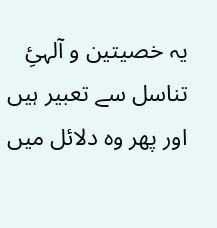یہ خصیتین و آلہئِ تناسل سے تعبیر ہیں اور پھر وہ دلائل میں